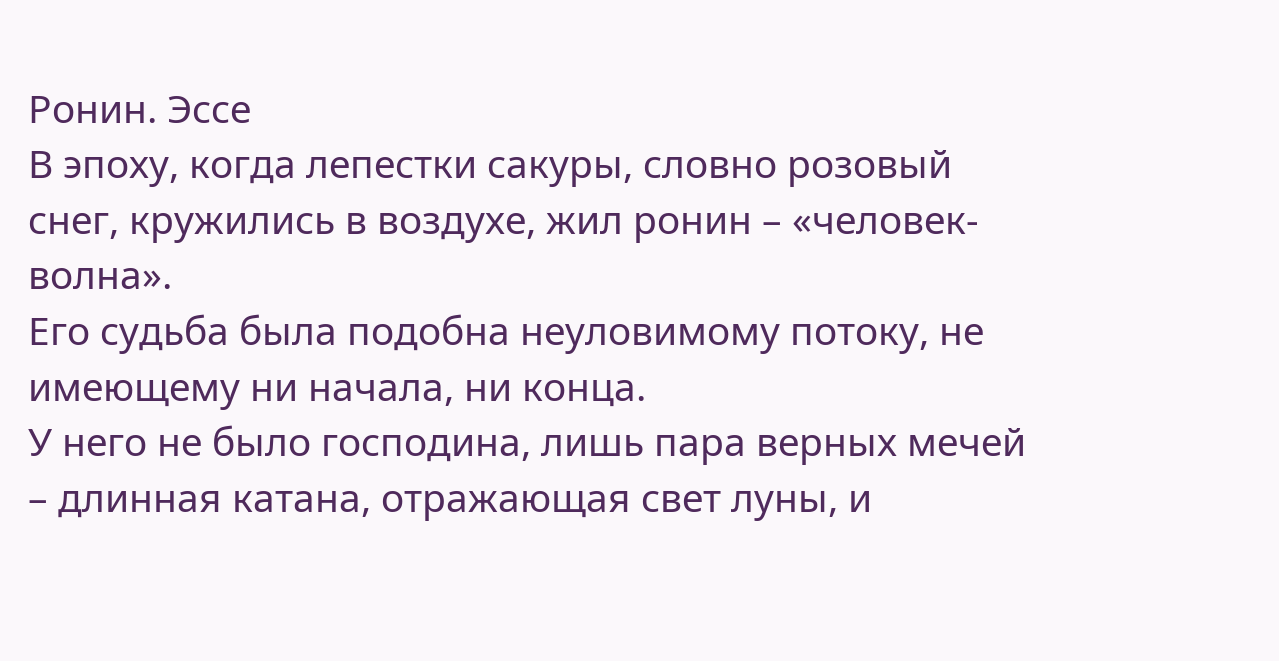Ронин. Эссе
В эпоху, когда лепестки сакуры, словно розовый снег, кружились в воздухе, жил ронин – «человек-волна».
Его судьба была подобна неуловимому потоку, не имеющему ни начала, ни конца.
У него не было господина, лишь пара верных мечей – длинная катана, отражающая свет луны, и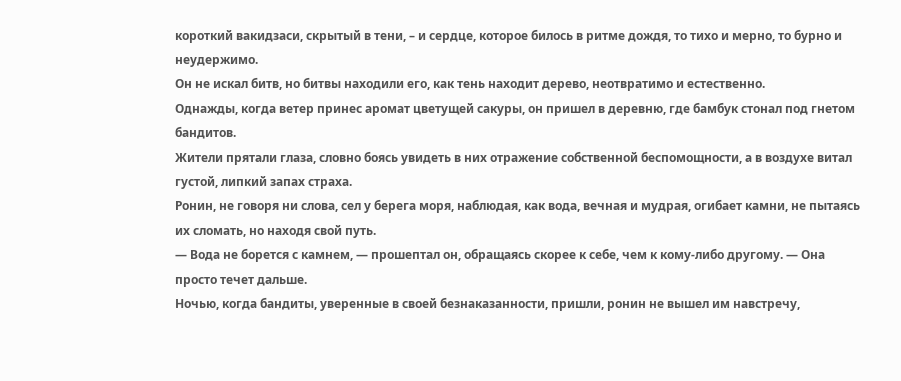короткий вакидзаси, скрытый в тени, – и сердце, которое билось в ритме дождя, то тихо и мерно, то бурно и неудержимо.
Он не искал битв, но битвы находили его, как тень находит дерево, неотвратимо и естественно.
Однажды, когда ветер принес аромат цветущей сакуры, он пришел в деревню, где бамбук стонал под гнетом бандитов.
Жители прятали глаза, словно боясь увидеть в них отражение собственной беспомощности, а в воздухе витал густой, липкий запах страха.
Ронин, не говоря ни слова, сел у берега моря, наблюдая, как вода, вечная и мудрая, огибает камни, не пытаясь их сломать, но находя свой путь.
— Вода не борется с камнем, — прошептал он, обращаясь скорее к себе, чем к кому-либо другому. — Она просто течет дальше.
Ночью, когда бандиты, уверенные в своей безнаказанности, пришли, ронин не вышел им навстречу,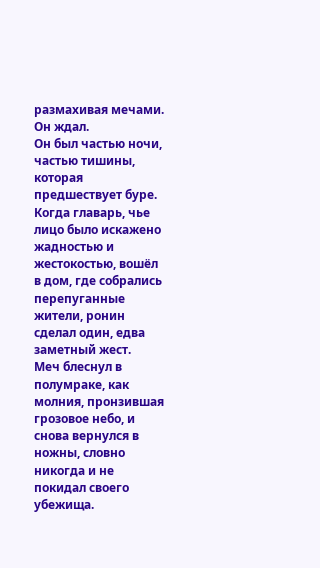размахивая мечами.
Он ждал.
Он был частью ночи, частью тишины, которая предшествует буре.
Когда главарь, чье лицо было искажено жадностью и жестокостью, вошёл в дом, где собрались перепуганные жители, ронин сделал один, едва заметный жест.
Меч блеснул в полумраке, как молния, пронзившая грозовое небо, и снова вернулся в ножны, словно никогда и не покидал своего убежища.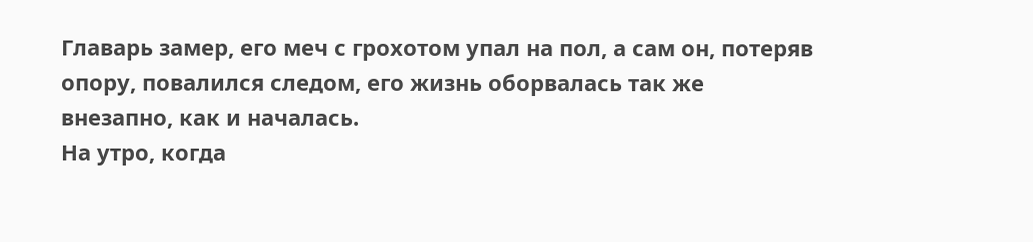Главарь замер, его меч с грохотом упал на пол, а сам он, потеряв опору, повалился следом, его жизнь оборвалась так же внезапно, как и началась.
На утро, когда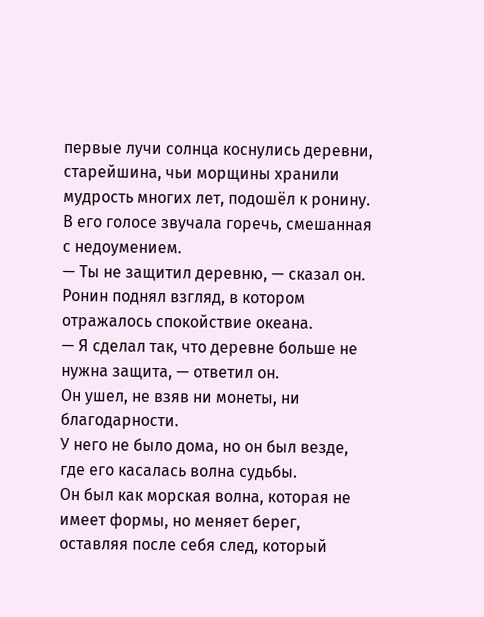первые лучи солнца коснулись деревни, старейшина, чьи морщины хранили мудрость многих лет, подошёл к ронину.
В его голосе звучала горечь, смешанная с недоумением.
— Ты не защитил деревню, — сказал он.
Ронин поднял взгляд, в котором отражалось спокойствие океана.
— Я сделал так, что деревне больше не нужна защита, — ответил он.
Он ушел, не взяв ни монеты, ни благодарности.
У него не было дома, но он был везде, где его касалась волна судьбы.
Он был как морская волна, которая не имеет формы, но меняет берег, оставляя после себя след, который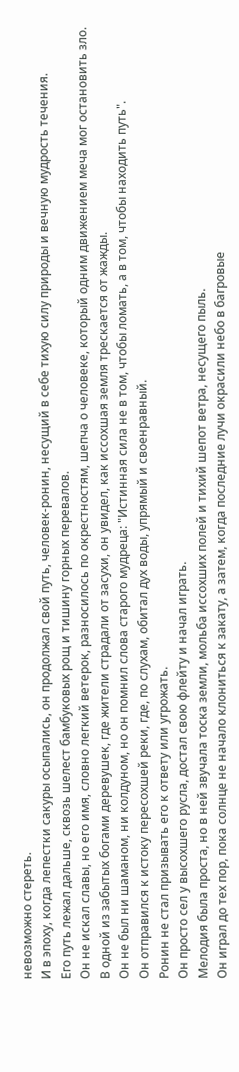невозможно стереть.
И в эпоху, когда лепестки сакуры осыпались, он продолжал свой путь, человек-ронин, несущий в себе тихую силу природы и вечную мудрость течения.
Его путь лежал дальше, сквозь шелест бамбуковых рощ и тишину горных перевалов.
Он не искал славы, но его имя, словно легкий ветерок, разносилось по окрестностям, шепча о человеке, который одним движением меча мог остановить зло.
В одной из забытых богами деревушек, где жители страдали от засухи, он увидел, как иссохшая земля трескается от жажды.
Он не был ни шаманом, ни колдуном, но он помнил слова старого мудреца: "Истинная сила не в том, чтобы ломать, а в том, чтобы находить путь".
Он отправился к истоку пересохшей реки, где, по слухам, обитал дух воды, упрямый и своенравный.
Ронин не стал призывать его к ответу или угрожать.
Он просто сел у высохшего русла, достал свою флейту и начал играть.
Мелодия была проста, но в ней звучала тоска земли, мольба иссохших полей и тихий шепот ветра, несущего пыль.
Он играл до тех пор, пока солнце не начало клониться к закату, а затем, когда последние лучи окрасили небо в багровые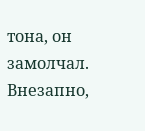тона, он замолчал.
Внезапно,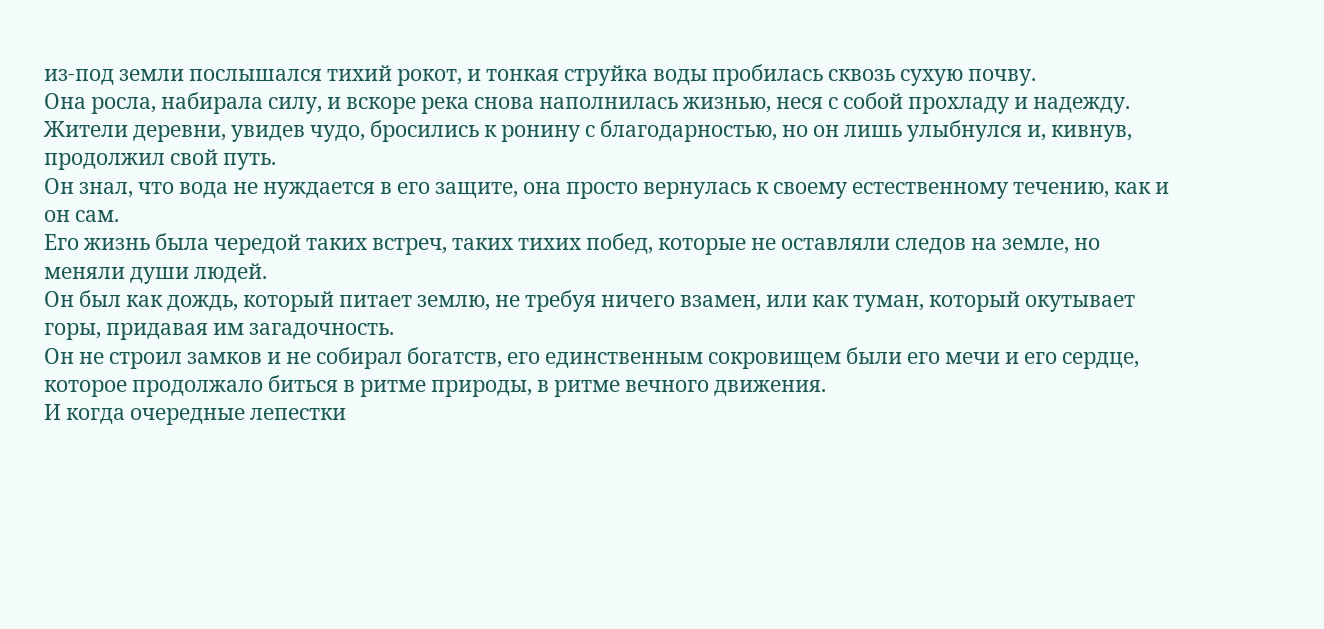из-под земли послышался тихий рокот, и тонкая струйка воды пробилась сквозь сухую почву.
Она росла, набирала силу, и вскоре река снова наполнилась жизнью, неся с собой прохладу и надежду.
Жители деревни, увидев чудо, бросились к ронину с благодарностью, но он лишь улыбнулся и, кивнув, продолжил свой путь.
Он знал, что вода не нуждается в его защите, она просто вернулась к своему естественному течению, как и он сам.
Его жизнь была чередой таких встреч, таких тихих побед, которые не оставляли следов на земле, но меняли души людей.
Он был как дождь, который питает землю, не требуя ничего взамен, или как туман, который окутывает горы, придавая им загадочность.
Он не строил замков и не собирал богатств, его единственным сокровищем были его мечи и его сердце, которое продолжало биться в ритме природы, в ритме вечного движения.
И когда очередные лепестки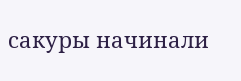сакуры начинали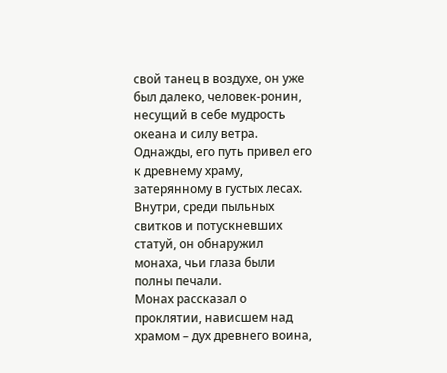свой танец в воздухе, он уже был далеко, человек-ронин, несущий в себе мудрость океана и силу ветра.
Однажды, его путь привел его к древнему храму, затерянному в густых лесах.
Внутри, среди пыльных свитков и потускневших статуй, он обнаружил монаха, чьи глаза были полны печали.
Монах рассказал о проклятии, нависшем над храмом – дух древнего воина,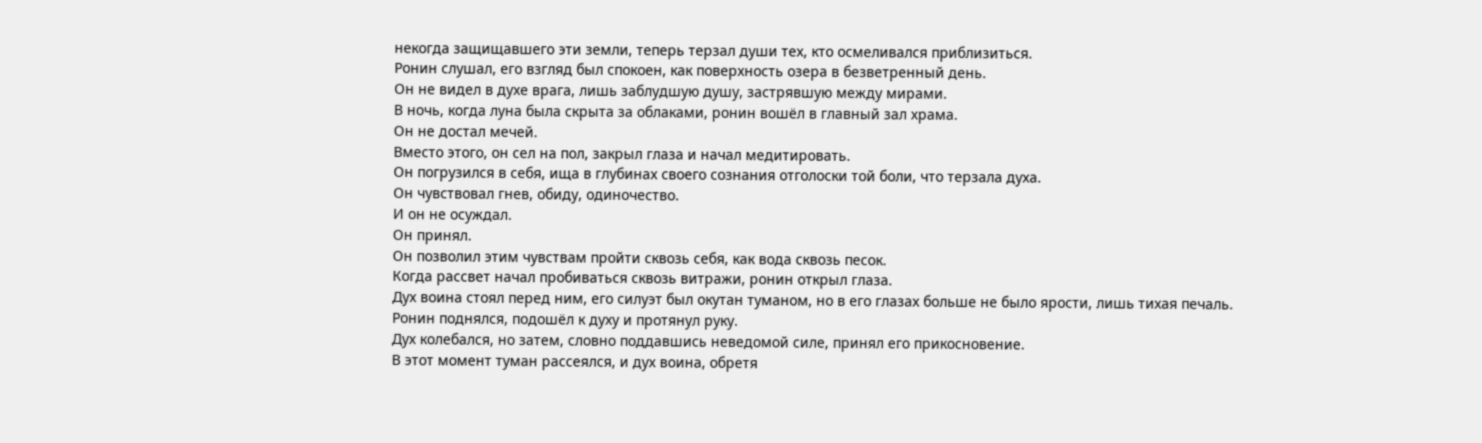некогда защищавшего эти земли, теперь терзал души тех, кто осмеливался приблизиться.
Ронин слушал, его взгляд был спокоен, как поверхность озера в безветренный день.
Он не видел в духе врага, лишь заблудшую душу, застрявшую между мирами.
В ночь, когда луна была скрыта за облаками, ронин вошёл в главный зал храма.
Он не достал мечей.
Вместо этого, он сел на пол, закрыл глаза и начал медитировать.
Он погрузился в себя, ища в глубинах своего сознания отголоски той боли, что терзала духа.
Он чувствовал гнев, обиду, одиночество.
И он не осуждал.
Он принял.
Он позволил этим чувствам пройти сквозь себя, как вода сквозь песок.
Когда рассвет начал пробиваться сквозь витражи, ронин открыл глаза.
Дух воина стоял перед ним, его силуэт был окутан туманом, но в его глазах больше не было ярости, лишь тихая печаль.
Ронин поднялся, подошёл к духу и протянул руку.
Дух колебался, но затем, словно поддавшись неведомой силе, принял его прикосновение.
В этот момент туман рассеялся, и дух воина, обретя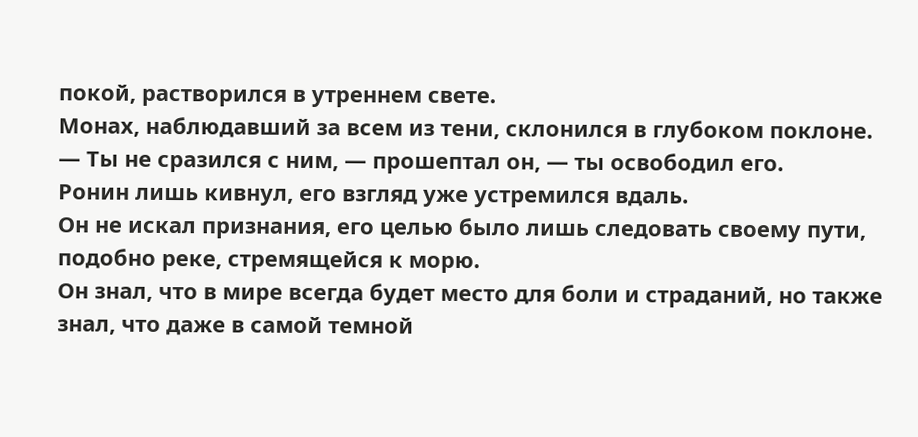покой, растворился в утреннем свете.
Монах, наблюдавший за всем из тени, склонился в глубоком поклоне.
— Ты не сразился с ним, — прошептал он, — ты освободил его.
Ронин лишь кивнул, его взгляд уже устремился вдаль.
Он не искал признания, его целью было лишь следовать своему пути, подобно реке, стремящейся к морю.
Он знал, что в мире всегда будет место для боли и страданий, но также знал, что даже в самой темной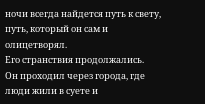ночи всегда найдется путь к свету, путь, который он сам и олицетворял.
Его странствия продолжались.
Он проходил через города, где люди жили в суете и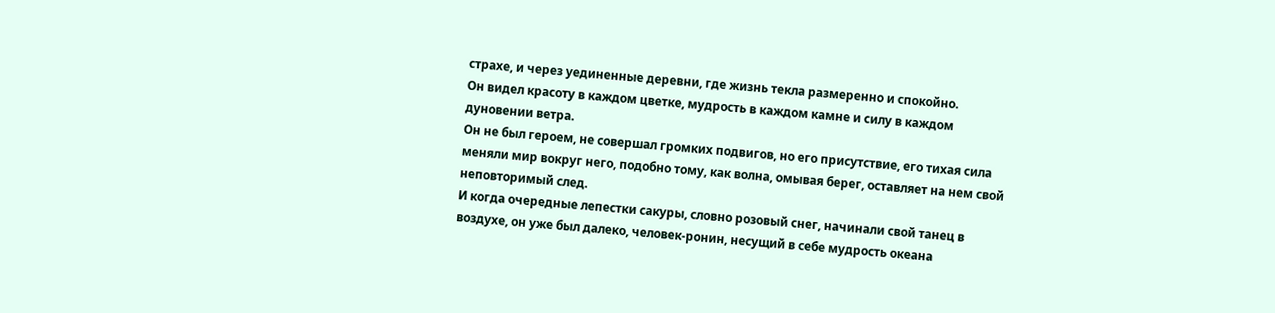страхе, и через уединенные деревни, где жизнь текла размеренно и спокойно.
Он видел красоту в каждом цветке, мудрость в каждом камне и силу в каждом дуновении ветра.
Он не был героем, не совершал громких подвигов, но его присутствие, его тихая сила меняли мир вокруг него, подобно тому, как волна, омывая берег, оставляет на нем свой неповторимый след.
И когда очередные лепестки сакуры, словно розовый снег, начинали свой танец в воздухе, он уже был далеко, человек-ронин, несущий в себе мудрость океана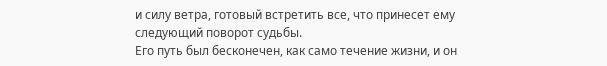и силу ветра, готовый встретить все, что принесет ему следующий поворот судьбы.
Его путь был бесконечен, как само течение жизни, и он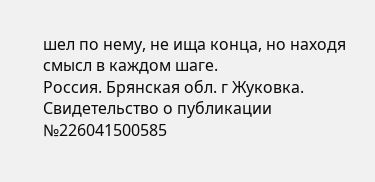шел по нему, не ища конца, но находя смысл в каждом шаге.
Россия. Брянская обл. г Жуковка.
Свидетельство о публикации №226041500585